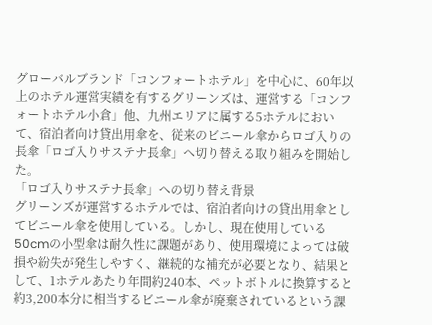グローバルブランド「コンフォートホテル」を中心に、60年以上のホテル運営実績を有するグリーンズは、運営する「コンフォートホテル小倉」他、九州エリアに属する5ホテルにおいて、宿泊者向け貸出用傘を、従来のビニール傘からロゴ入りの長傘「ロゴ入りサステナ長傘」へ切り替える取り組みを開始した。
「ロゴ入りサステナ長傘」への切り替え背景
グリーンズが運営するホテルでは、宿泊者向けの貸出用傘としてビニール傘を使用している。しかし、現在使用している50cmの小型傘は耐久性に課題があり、使用環境によっては破損や紛失が発生しやすく、継続的な補充が必要となり、結果として、1ホテルあたり年間約240本、ペットボトルに換算すると約3,200本分に相当するビニール傘が廃棄されているという課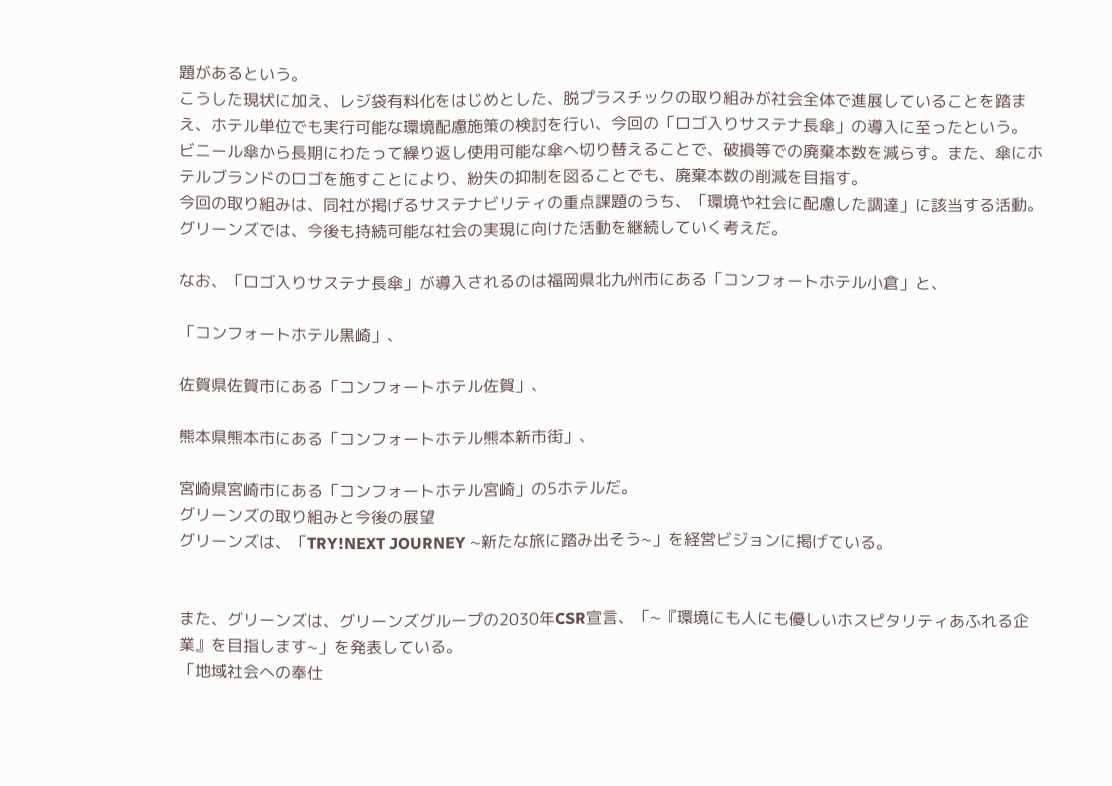題があるという。
こうした現状に加え、レジ袋有料化をはじめとした、脱プラスチックの取り組みが社会全体で進展していることを踏まえ、ホテル単位でも実行可能な環境配慮施策の検討を行い、今回の「ロゴ入りサステナ長傘」の導入に至ったという。
ビニール傘から長期にわたって繰り返し使用可能な傘へ切り替えることで、破損等での廃棄本数を減らす。また、傘にホテルブランドのロゴを施すことにより、紛失の抑制を図ることでも、廃棄本数の削減を目指す。
今回の取り組みは、同社が掲げるサステナビリティの重点課題のうち、「環境や社会に配慮した調達」に該当する活動。グリーンズでは、今後も持続可能な社会の実現に向けた活動を継続していく考えだ。

なお、「ロゴ入りサステナ長傘」が導入されるのは福岡県北九州市にある「コンフォートホテル小倉」と、

「コンフォートホテル黒崎」、

佐賀県佐賀市にある「コンフォートホテル佐賀」、

熊本県熊本市にある「コンフォートホテル熊本新市街」、

宮崎県宮崎市にある「コンフォートホテル宮崎」の5ホテルだ。
グリーンズの取り組みと今後の展望
グリーンズは、「TRY!NEXT JOURNEY ~新たな旅に踏み出そう~」を経営ビジョンに掲げている。


また、グリーンズは、グリーンズグループの2030年CSR宣言、「~『環境にも人にも優しいホスピタリティあふれる企業』を目指します~」を発表している。
「地域社会への奉仕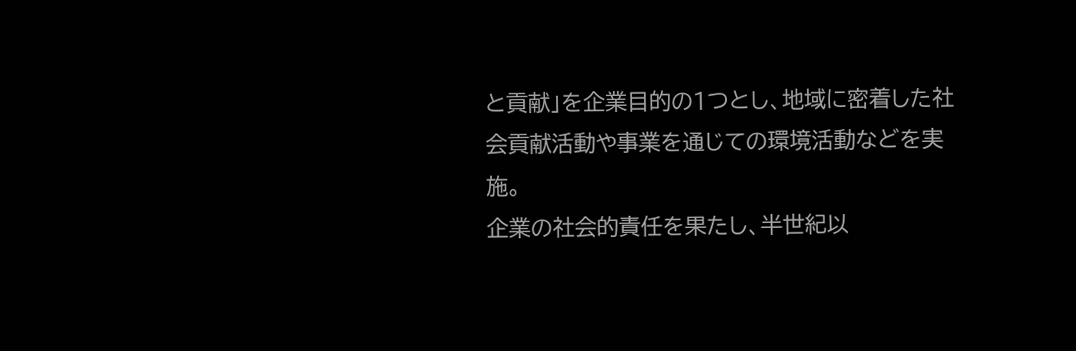と貢献」を企業目的の1つとし、地域に密着した社会貢献活動や事業を通じての環境活動などを実施。
企業の社会的責任を果たし、半世紀以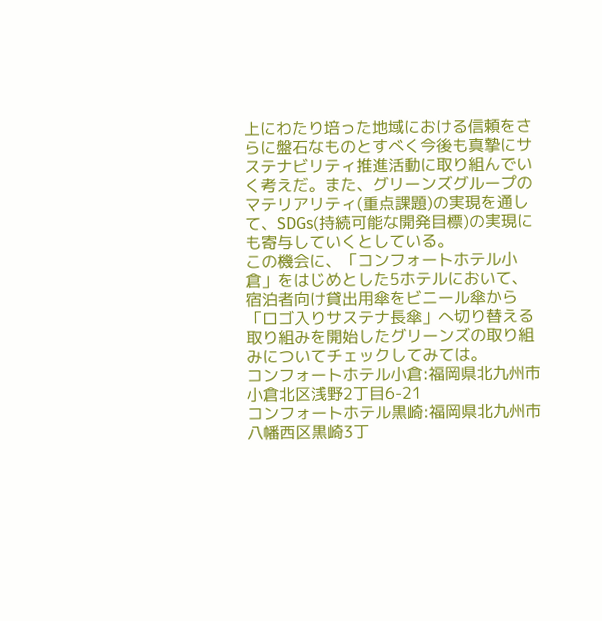上にわたり培った地域における信頼をさらに盤石なものとすべく今後も真摯にサステナビリティ推進活動に取り組んでいく考えだ。また、グリーンズグループのマテリアリティ(重点課題)の実現を通して、SDGs(持続可能な開発目標)の実現にも寄与していくとしている。
この機会に、「コンフォートホテル小倉」をはじめとした5ホテルにおいて、宿泊者向け貸出用傘をビニール傘から「ロゴ入りサステナ長傘」へ切り替える取り組みを開始したグリーンズの取り組みについてチェックしてみては。
コンフォートホテル小倉:福岡県北九州市小倉北区浅野2丁目6-21
コンフォートホテル黒崎:福岡県北九州市八幡西区黒崎3丁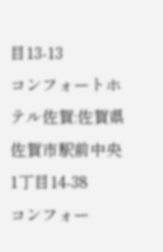目13-13
コンフォートホテル佐賀:佐賀県佐賀市駅前中央1丁目14-38
コンフォー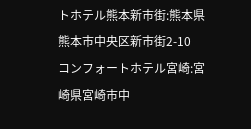トホテル熊本新市街:熊本県熊本市中央区新市街2-10
コンフォートホテル宮崎:宮崎県宮崎市中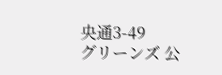央通3-49
グリーンズ 公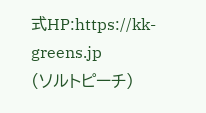式HP:https://kk-greens.jp
(ソルトピーチ)